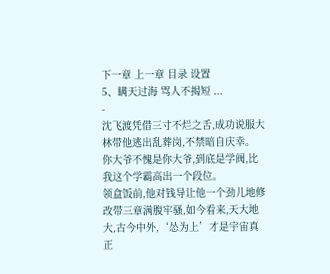下一章 上一章 目录 设置
5、瞒天过海 骂人不揭短 ...
-
沈飞渡凭借三寸不烂之舌,成功说服大林带他逃出乱葬岗,不禁暗自庆幸。
你大爷不愧是你大爷,到底是学阀,比我这个学霸高出一个段位。
领盒饭前,他对钱导让他一个劲儿地修改带三章满腹牢骚,如今看来,天大地大,古今中外,‘怂为上’才是宇宙真正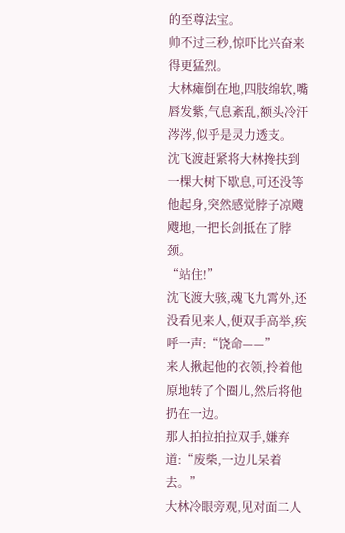的至尊法宝。
帅不过三秒,惊吓比兴奋来得更猛烈。
大林瘫倒在地,四肢绵软,嘴唇发紫,气息紊乱,额头冷汗涔涔,似乎是灵力透支。
沈飞渡赶紧将大林搀扶到一棵大树下歇息,可还没等他起身,突然感觉脖子凉飕飕地,一把长剑抵在了脖颈。
“站住!”
沈飞渡大骇,魂飞九霄外,还没看见来人,便双手高举,疾呼一声:“饶命——”
来人揪起他的衣领,拎着他原地转了个圈儿,然后将他扔在一边。
那人拍拉拍拉双手,嫌弃道:“废柴,一边儿呆着去。”
大林冷眼旁观,见对面二人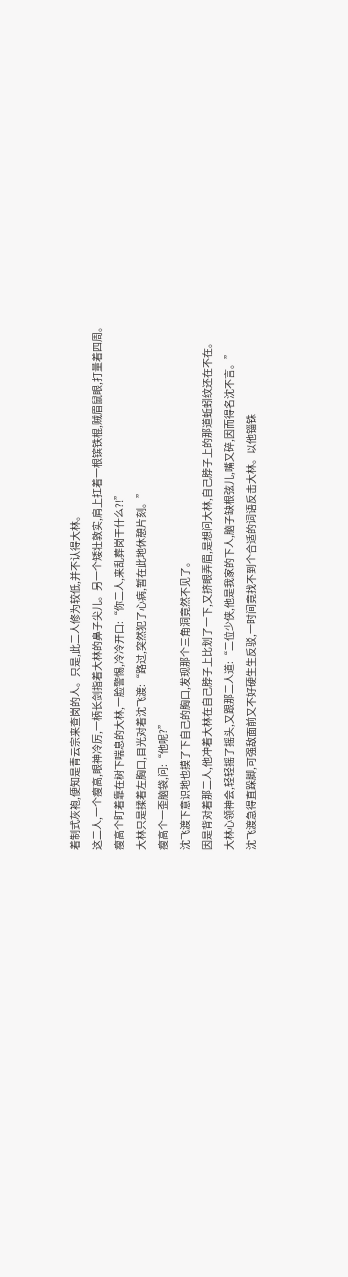着制式灰袍,便知是青云宗来查岗的人。只是,此二人修为较低,并不认得大林。
这二人,一个瘦高,眼神冷厉,一柄长剑指着大林的鼻子尖儿。另一个矮壮敦实,肩上扛着一根镔铁棍,贼眉鼠眼,打量着四周。
瘦高个盯着靠在树下喘息的大林,一脸警惕,冷冷开口:“你二人,来乱葬岗干什么?!”
大林只是揉着左胸口,目光对着沈飞渡:“路过,突然犯了心病,暂在此地休憩片刻。”
瘦高个一歪脑袋,问:“他呢?”
沈飞渡下意识地也摸了下自己的胸口,发现那个三角洞竟然不见了。
因是背对着那二人,他冲着大林在自己脖子上比划了一下,又挤眼弄眉,是想问大林,自己脖子上的那道蚯蚓纹还在不在。
大林心领神会,轻轻摇了摇头,又跟那二人道:“二位少侠,他是我家的下人,脑子缺根弦儿,嘴又碎,因而得名沈不言。”
沈飞渡急得直跺脚,可强敌面前又不好硬生生反驳,一时间竟找不到个合适的词语反击大林。以他锱铢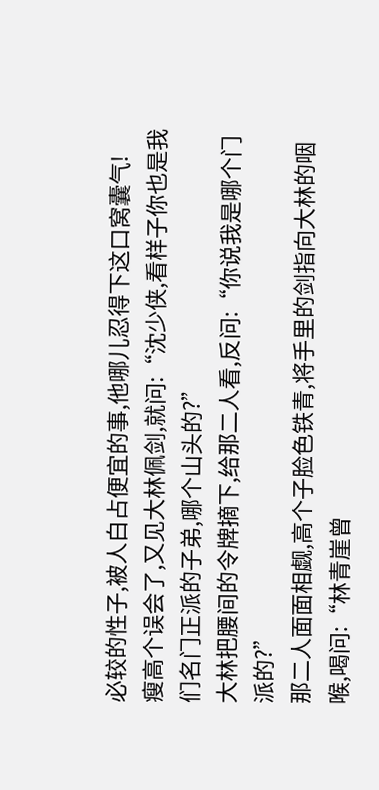必较的性子,被人白占便宜的事,他哪儿忍得下这口窝囊气!
瘦高个误会了,又见大林佩剑,就问:“沈少侠,看样子你也是我们名门正派的子弟,哪个山头的?”
大林把腰间的令牌摘下,给那二人看,反问:“你说我是哪个门派的?”
那二人面面相觑,高个子脸色铁青,将手里的剑指向大林的咽喉,喝问:“林青崖曾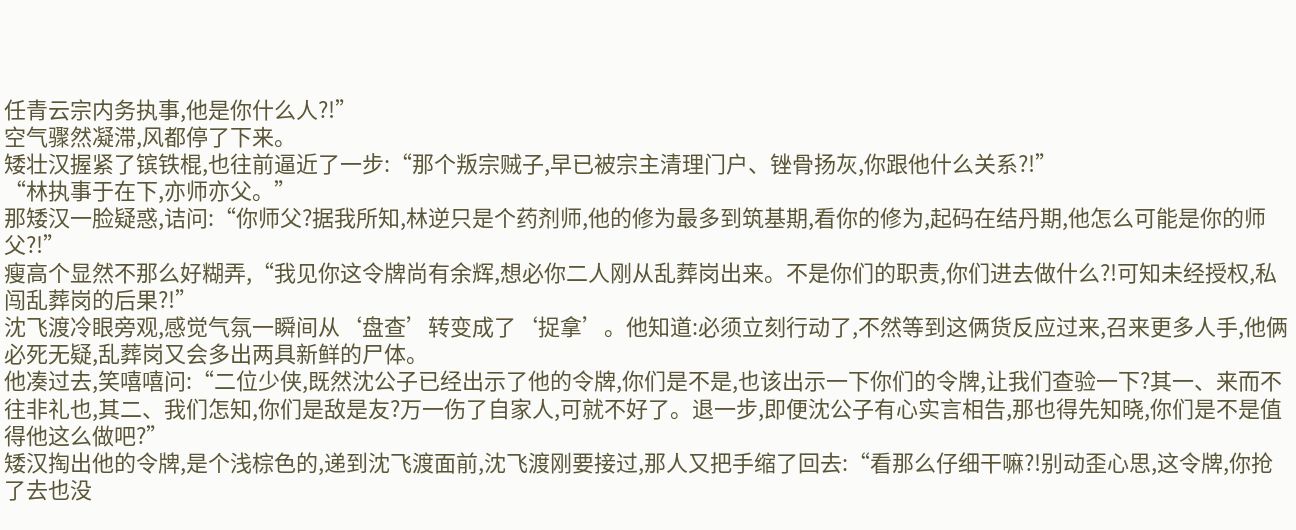任青云宗内务执事,他是你什么人?!”
空气骤然凝滞,风都停了下来。
矮壮汉握紧了镔铁棍,也往前逼近了一步:“那个叛宗贼子,早已被宗主清理门户、锉骨扬灰,你跟他什么关系?!”
“林执事于在下,亦师亦父。”
那矮汉一脸疑惑,诘问:“你师父?据我所知,林逆只是个药剂师,他的修为最多到筑基期,看你的修为,起码在结丹期,他怎么可能是你的师父?!”
瘦高个显然不那么好糊弄,“我见你这令牌尚有余辉,想必你二人刚从乱葬岗出来。不是你们的职责,你们进去做什么?!可知未经授权,私闯乱葬岗的后果?!”
沈飞渡冷眼旁观,感觉气氛一瞬间从‘盘查’转变成了‘捉拿’。他知道:必须立刻行动了,不然等到这俩货反应过来,召来更多人手,他俩必死无疑,乱葬岗又会多出两具新鲜的尸体。
他凑过去,笑嘻嘻问:“二位少侠,既然沈公子已经出示了他的令牌,你们是不是,也该出示一下你们的令牌,让我们查验一下?其一、来而不往非礼也,其二、我们怎知,你们是敌是友?万一伤了自家人,可就不好了。退一步,即便沈公子有心实言相告,那也得先知晓,你们是不是值得他这么做吧?”
矮汉掏出他的令牌,是个浅棕色的,递到沈飞渡面前,沈飞渡刚要接过,那人又把手缩了回去:“看那么仔细干嘛?!别动歪心思,这令牌,你抢了去也没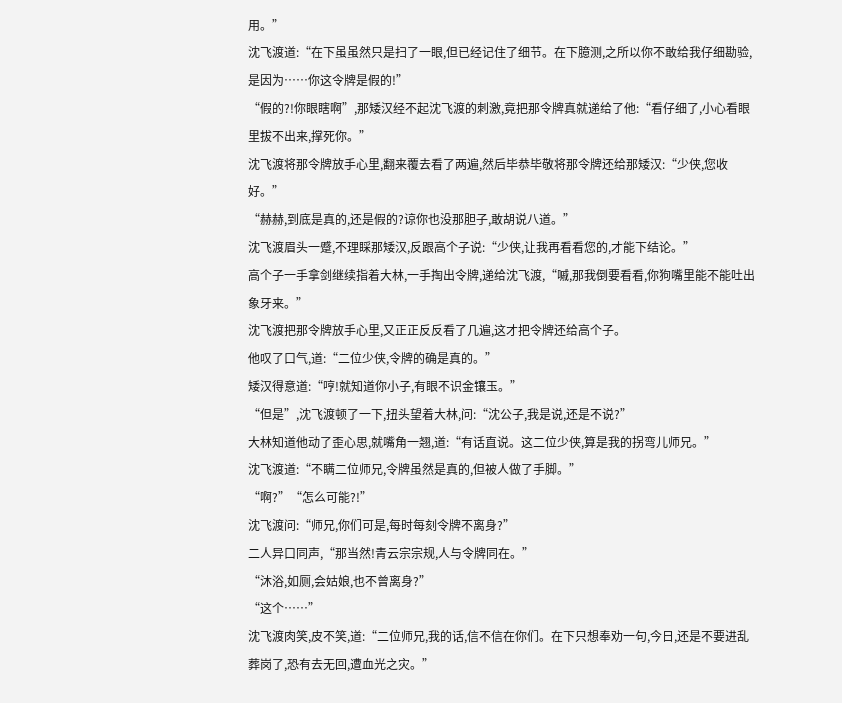用。”
沈飞渡道:“在下虽虽然只是扫了一眼,但已经记住了细节。在下臆测,之所以你不敢给我仔细勘验,是因为……你这令牌是假的!”
“假的?!你眼瞎啊”,那矮汉经不起沈飞渡的刺激,竟把那令牌真就递给了他:“看仔细了,小心看眼里拔不出来,撑死你。”
沈飞渡将那令牌放手心里,翻来覆去看了两遍,然后毕恭毕敬将那令牌还给那矮汉:“少侠,您收好。”
“赫赫,到底是真的,还是假的?谅你也没那胆子,敢胡说八道。”
沈飞渡眉头一蹙,不理睬那矮汉,反跟高个子说:“少侠,让我再看看您的,才能下结论。”
高个子一手拿剑继续指着大林,一手掏出令牌,递给沈飞渡,“嘁,那我倒要看看,你狗嘴里能不能吐出象牙来。”
沈飞渡把那令牌放手心里,又正正反反看了几遍,这才把令牌还给高个子。
他叹了口气,道:“二位少侠,令牌的确是真的。”
矮汉得意道:“哼!就知道你小子,有眼不识金镶玉。”
“但是”,沈飞渡顿了一下,扭头望着大林,问:“沈公子,我是说,还是不说?”
大林知道他动了歪心思,就嘴角一翘,道:“有话直说。这二位少侠,算是我的拐弯儿师兄。”
沈飞渡道:“不瞒二位师兄,令牌虽然是真的,但被人做了手脚。”
“啊?”“怎么可能?!”
沈飞渡问:“师兄,你们可是,每时每刻令牌不离身?”
二人异口同声,“那当然!青云宗宗规,人与令牌同在。”
“沐浴,如厕,会姑娘,也不曾离身?”
“这个……”
沈飞渡肉笑,皮不笑,道:“二位师兄,我的话,信不信在你们。在下只想奉劝一句,今日,还是不要进乱葬岗了,恐有去无回,遭血光之灾。”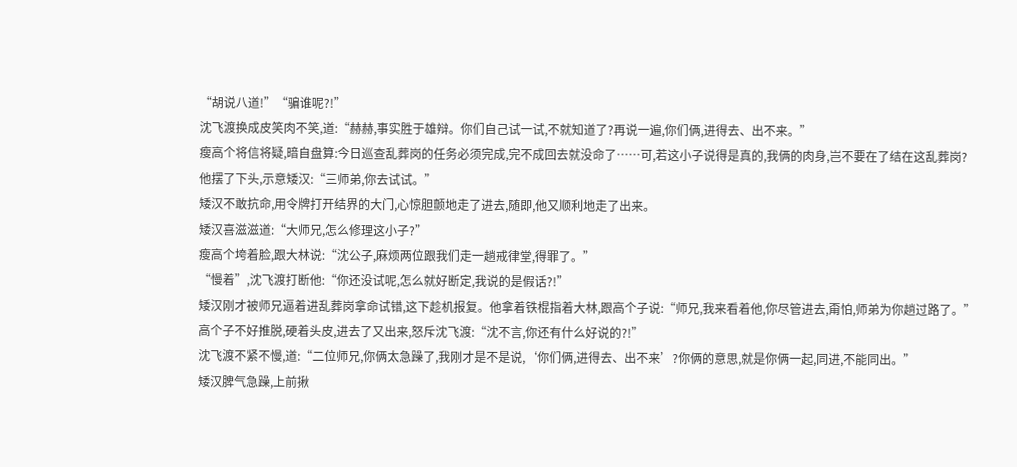“胡说八道!”“骗谁呢?!”
沈飞渡换成皮笑肉不笑,道:“赫赫,事实胜于雄辩。你们自己试一试,不就知道了?再说一遍,你们俩,进得去、出不来。”
瘦高个将信将疑,暗自盘算:今日巡查乱葬岗的任务必须完成,完不成回去就没命了……可,若这小子说得是真的,我俩的肉身,岂不要在了结在这乱葬岗?
他摆了下头,示意矮汉:“三师弟,你去试试。”
矮汉不敢抗命,用令牌打开结界的大门,心惊胆颤地走了进去,随即,他又顺利地走了出来。
矮汉喜滋滋道:“大师兄,怎么修理这小子?”
瘦高个垮着脸,跟大林说:“沈公子,麻烦两位跟我们走一趟戒律堂,得罪了。”
“慢着”,沈飞渡打断他:“你还没试呢,怎么就好断定,我说的是假话?!”
矮汉刚才被师兄逼着进乱葬岗拿命试错,这下趁机报复。他拿着铁棍指着大林,跟高个子说:“师兄,我来看着他,你尽管进去,甭怕,师弟为你趟过路了。”
高个子不好推脱,硬着头皮,进去了又出来,怒斥沈飞渡:“沈不言,你还有什么好说的?!”
沈飞渡不紧不慢,道:“二位师兄,你俩太急躁了,我刚才是不是说,‘你们俩,进得去、出不来’?你俩的意思,就是你俩一起,同进,不能同出。”
矮汉脾气急躁,上前揪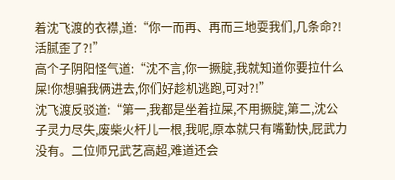着沈飞渡的衣襟,道:“你一而再、再而三地耍我们,几条命?!活腻歪了?!”
高个子阴阳怪气道:“沈不言,你一撅腚,我就知道你要拉什么屎!你想骗我俩进去,你们好趁机逃跑,可对?!”
沈飞渡反驳道:“第一,我都是坐着拉屎,不用撅腚,第二,沈公子灵力尽失,废柴火杆儿一根,我呢,原本就只有嘴勤快,屁武力没有。二位师兄武艺高超,难道还会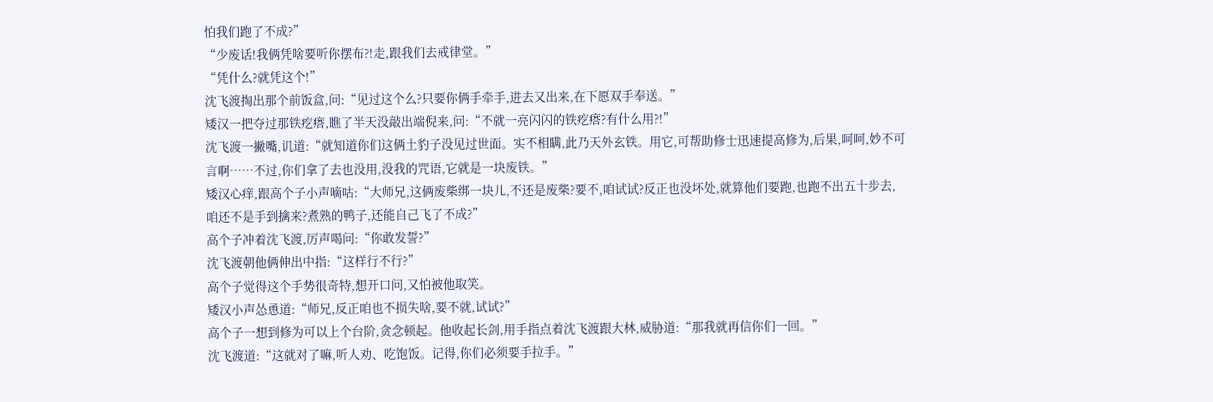怕我们跑了不成?”
“少废话!我俩凭啥要听你摆布?!走,跟我们去戒律堂。”
“凭什么?就凭这个!”
沈飞渡掏出那个前饭盒,问:“见过这个么?只要你俩手牵手,进去又出来,在下愿双手奉送。”
矮汉一把夺过那铁疙瘩,瞧了半天没敲出端倪来,问:“不就一亮闪闪的铁疙瘩?有什么用?!”
沈飞渡一撇嘴,讥道:“就知道你们这俩土豹子没见过世面。实不相瞒,此乃天外玄铁。用它,可帮助修士迅速提高修为,后果,呵呵,妙不可言啊……不过,你们拿了去也没用,没我的咒语,它就是一块废铁。”
矮汉心痒,跟高个子小声嘀咕:“大师兄,这俩废柴绑一块儿,不还是废柴?要不,咱试试?反正也没坏处,就算他们要跑,也跑不出五十步去,咱还不是手到擒来?煮熟的鸭子,还能自己飞了不成?”
高个子冲着沈飞渡,厉声喝问:“你敢发誓?”
沈飞渡朝他俩伸出中指:“这样行不行?”
高个子觉得这个手势很奇特,想开口问,又怕被他取笑。
矮汉小声怂恿道:“师兄,反正咱也不损失啥,要不就,试试?”
高个子一想到修为可以上个台阶,贪念顿起。他收起长剑,用手指点着沈飞渡跟大林,威胁道:“那我就再信你们一回。”
沈飞渡道:“这就对了嘛,听人劝、吃饱饭。记得,你们必须要手拉手。”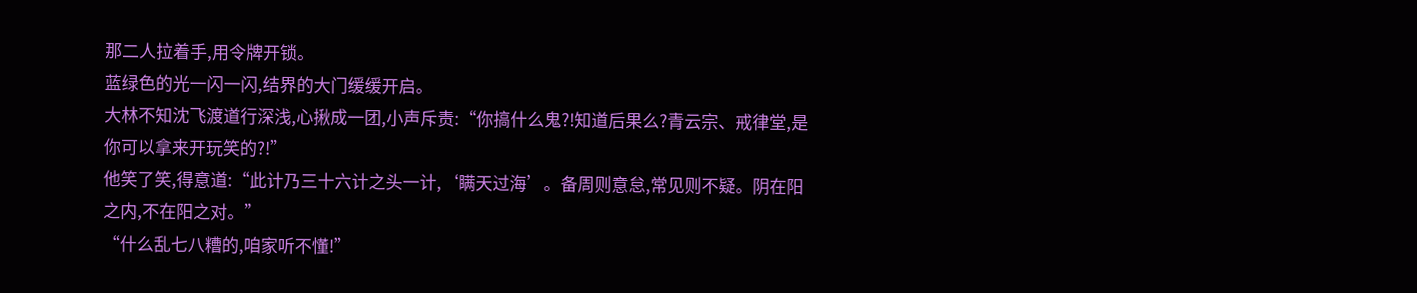那二人拉着手,用令牌开锁。
蓝绿色的光一闪一闪,结界的大门缓缓开启。
大林不知沈飞渡道行深浅,心揪成一团,小声斥责:“你搞什么鬼?!知道后果么?青云宗、戒律堂,是你可以拿来开玩笑的?!”
他笑了笑,得意道:“此计乃三十六计之头一计,‘瞒天过海’。备周则意怠,常见则不疑。阴在阳之内,不在阳之对。”
“什么乱七八糟的,咱家听不懂!”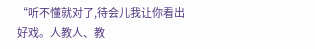“听不懂就对了,待会儿我让你看出好戏。人教人、教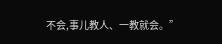不会,事儿教人、一教就会。”